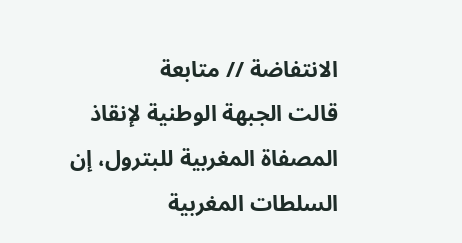الانتفاضة // متابعة
قالت الجبهة الوطنية لإنقاذ المصفاة المغربية للبترول، إن السلطات المغربية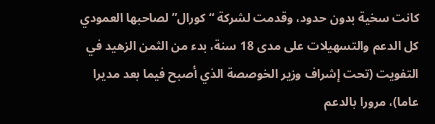كانت سخية بدون حدود، وقدمت لشركة “كورال” لصاحبها العمودي كل الدعم والتسهيلات على مدى 18 سنة، بدء من الثمن الزهيد في التفويت (تحت إشراف وزير الخوصصة الذي أصبح فيما بعد مديرا عاما)، مرورا بالدعم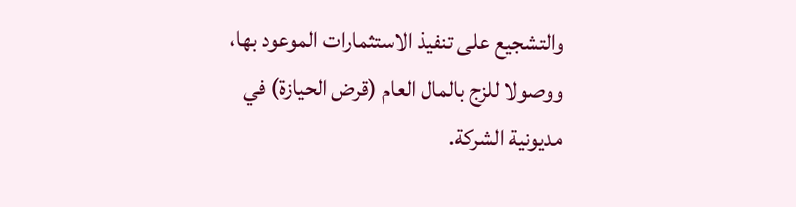والتشجيع على تنفيذ الاستثمارات الموعود بها، ووصولا للزج بالمال العام (قرض الحيازة) في مديونية الشركة.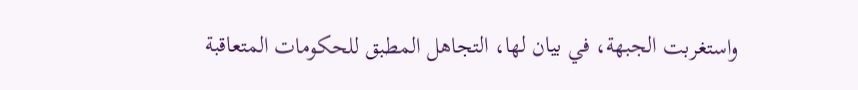واستغربت الجبهة، في بيان لها، التجاهل المطبق للحكومات المتعاقبة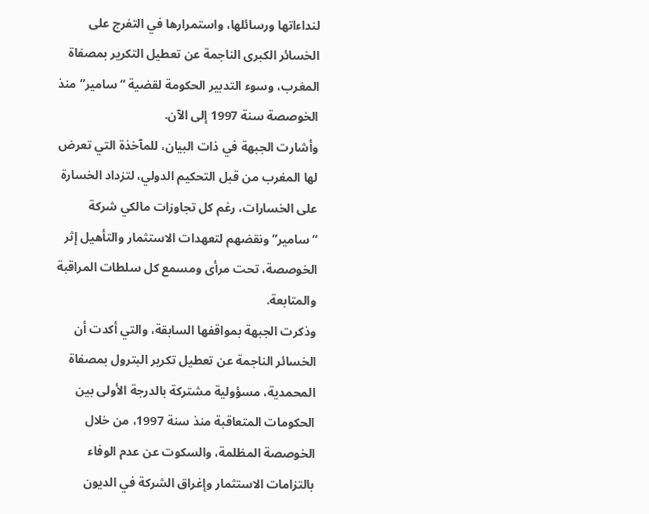لنداءاتها ورسائلها، واستمرارها في التفرج على الخسائر الكبرى الناجمة عن تعطيل التكرير بمصفاة المغرب، وسوء التدبير الحكومة لقضية “سامير” منذ الخوصصة سنة 1997 إلى الآن.
وأشارت الجبهة في ذات البيان، للمآخذة التي تعرض لها المغرب من قبل التحكيم الدولي، لتزداد الخسارة على الخسارات، رغم كل تجاوزات مالكي شركة “سامير” ونقضهم لتعهدات الاستثمار والتأهيل إثر الخوصصة، تحت مرأى ومسمع كل سلطات المراقبة والمتابعة.
وذكرت الجبهة بمواقفها السابقة، والتي أكدت أن الخسائر الناجمة عن تعطيل تكرير البترول بمصفاة المحمدية، مسؤولية مشتركة بالدرجة الأولى بين الحكومات المتعاقبة منذ سنة 1997، من خلال الخوصصة المظلمة، والسكوت عن عدم الوفاء بالتزامات الاستثمار وإغراق الشركة في الديون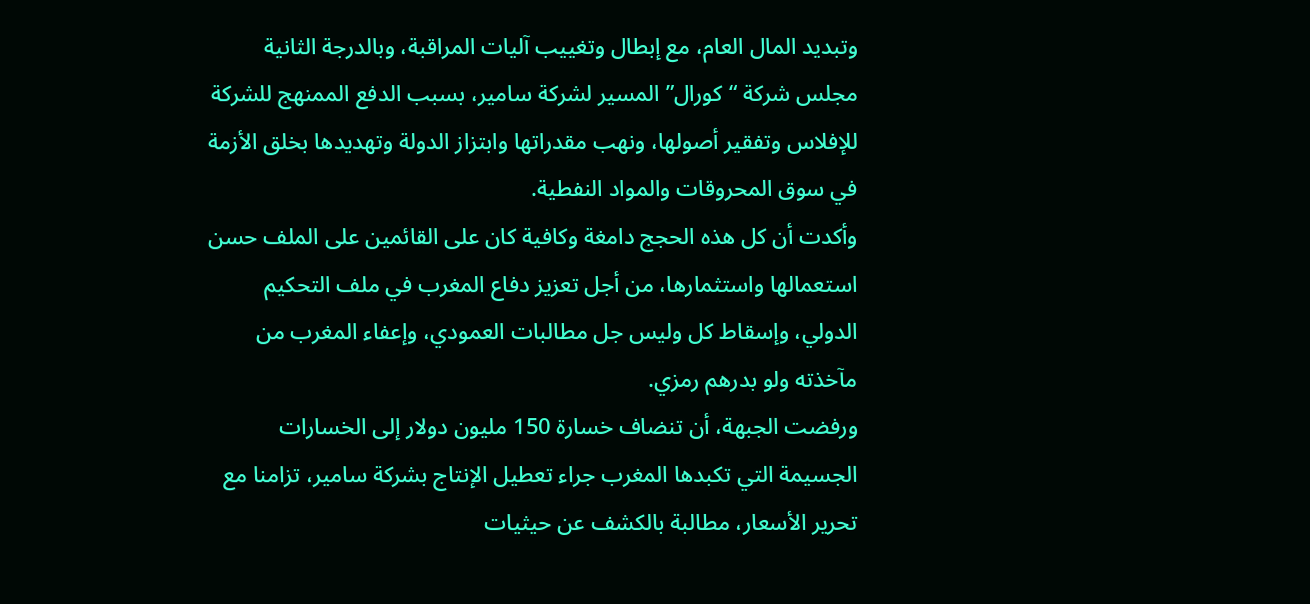وتبديد المال العام، مع إبطال وتغييب آليات المراقبة، وبالدرجة الثانية مجلس شركة “كورال” المسير لشركة سامير، بسبب الدفع الممنهج للشركة للإفلاس وتفقير أصولها، ونهب مقدراتها وابتزاز الدولة وتهديدها بخلق الأزمة في سوق المحروقات والمواد النفطية.
وأكدت أن كل هذه الحجج دامغة وكافية كان على القائمين على الملف حسن استعمالها واستثمارها، من أجل تعزيز دفاع المغرب في ملف التحكيم الدولي، وإسقاط كل وليس جل مطالبات العمودي، وإعفاء المغرب من مآخذته ولو بدرهم رمزي.
ورفضت الجبهة، أن تنضاف خسارة 150 مليون دولار إلى الخسارات الجسيمة التي تكبدها المغرب جراء تعطيل الإنتاج بشركة سامير، تزامنا مع تحرير الأسعار، مطالبة بالكشف عن حيثيات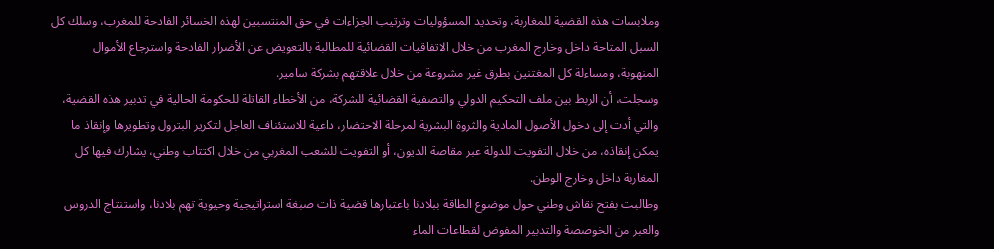وملابسات هذه القضية للمغاربة، وتحديد المسؤوليات وترتيب الجزاءات في حق المنتسبين لهذه الخسائر الفادحة للمغرب، وسلك كل السبل المتاحة داخل وخارج المغرب من خلال الاتفاقيات القضائية للمطالبة بالتعويض عن الأضرار الفادحة واسترجاع الأموال المنهوبة، ومساءلة كل المغتنين بطرق غير مشروعة من خلال علاقتهم بشركة سامير.
وسجلت، أن الربط بين ملف التحكيم الدولي والتصفية القضائية للشركة، من الأخطاء القاتلة للحكومة الحالية في تدبير هذه القضية، والتي أدت إلى دخول الأصول المادية والثروة البشرية لمرحلة الاحتضار، داعية للاستئناف العاجل لتكرير البترول وتطويرها وإنقاذ ما يمكن إنقاذه، من خلال التفويت للدولة عبر مقاصة الديون، أو التفويت للشعب المغربي من خلال اكتتاب وطني، يشارك فيها كل المغاربة داخل وخارج الوطن.
وطالبت بفتح نقاش وطني حول موضوع الطاقة ببلادنا باعتبارها قضية ذات صبغة استراتيجية وحيوية تهم بلادنا، واستنتاج الدروس والعبر من الخوصصة والتدبير المفوض لقطاعات الماء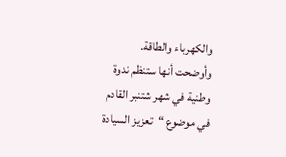والكهرباء والطاقة.
وأوضحت أنها ستنظم ندوة وطنية في شهر شتنبر القادم في موضوع “تعزيز السيادة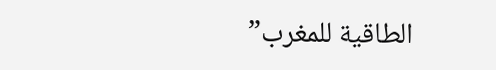الطاقية للمغرب”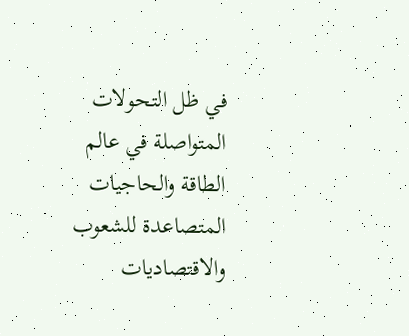في ظل التحولات المتواصلة في عالم الطاقة والحاجيات المتصاعدة للشعوب والاقتصاديات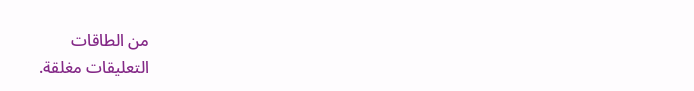من الطاقات
التعليقات مغلقة.